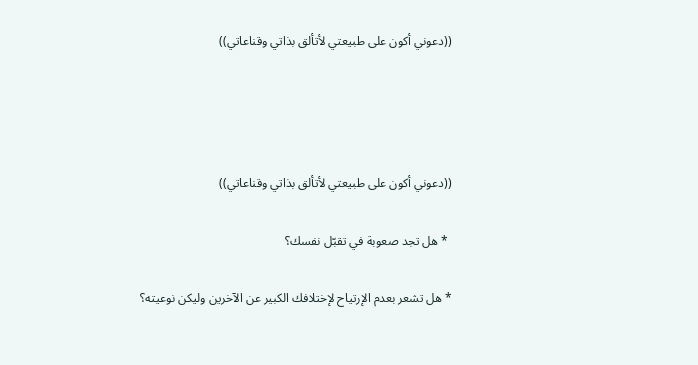((دعوني أكون على طبيعتي لأتألق بذاتي وقناعاتي))




((دعوني أكون على طبيعتي لأتألق بذاتي وقناعاتي))

 * هل تجد صعوبة في تقبّل نفسك؟

* هل تشعر بعدم الإرتياح لإختلافك الكبير عن الآخرين وليكن نوعيته؟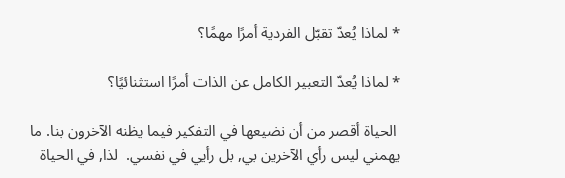* لماذا يُعدّ تقبّل الفردية أمرًا مهمًا؟

* لماذا يُعدّ التعبير الكامل عن الذات أمرًا استثنائيًا؟

 الحياة أقصر من أن نضيعها في التفكير فيما يظنه الآخرون بنا. ما يهمني ليس رأي الآخرين بي, بل رأيي في نفسي.  لذا, في الحياة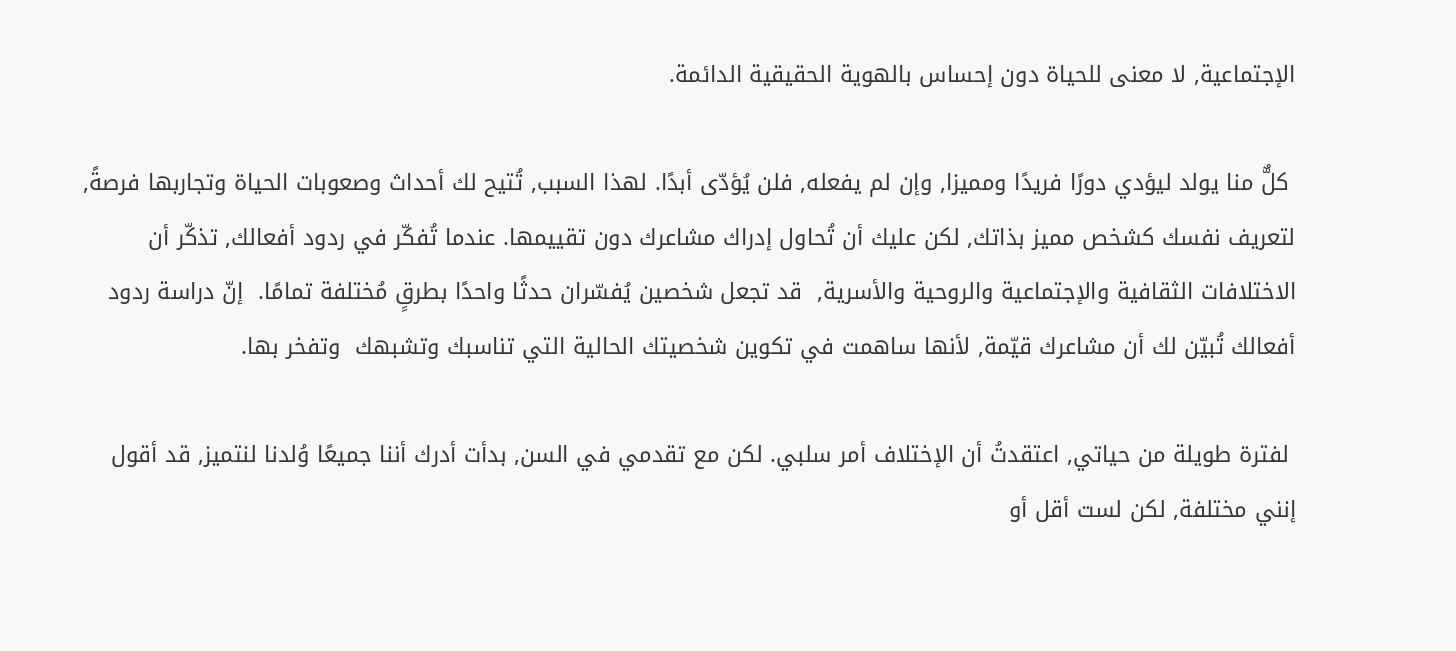الإجتماعية, لا معنى للحياة دون إحساس بالهوية الحقيقية الدائمة.

 كلٌّ منا يولد ليؤدي دورًا فريدًا ومميزا, وإن لم يفعله, فلن يُؤدّى أبدًا. لهذا السبب, تُتيح لك أحداث وصعوبات الحياة وتجاربها فرصةً,  لتعريف نفسك كشخص مميز بذاتك, لكن عليك أن تُحاول إدراك مشاعرك دون تقييمها. عندما تُفكّر في ردود أفعالك, تذكّر أن الاختلافات الثقافية والإجتماعية والروحية والأسرية,  قد تجعل شخصين يُفسّران حدثًا واحدًا بطرقٍ مُختلفة تمامًا.  إنّ دراسة ردود أفعالك تُبيّن لك أن مشاعرك قيّمة, لأنها ساهمت في تكوين شخصيتك الحالية التي تناسبك وتشبهك  وتفخر بها.

 لفترة طويلة من حياتي, اعتقدتُ أن الإختلاف أمر سلبي. لكن مع تقدمي في السن, بدأت أدرك أننا جميعًا وُلدنا لنتميز, قد أقول إنني مختلفة, لكن لست أقل أو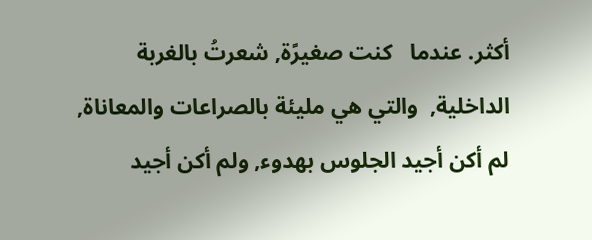أكثر. عندما   كنت صغيرًة, شعرتُ بالغربة الداخلية,  والتي هي مليئة بالصراعات والمعاناة, لم أكن أجيد الجلوس بهدوء, ولم أكن أجيد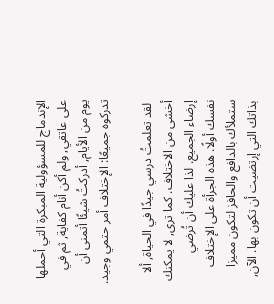الإندماج للمسؤولية المبكرة التي أحملها على عاتقي, ولم أكن أنام كفاية, ثم في يوم من الأيام, أدركتُ شيئًا أتمنى أن تدركوه جميعًا: الإختلاف أمر حتمي وجيد.

 لقد تعلمتُ درسي جيدًا في الحياة, ألا أخشى من الاختلاف. كما ترى, لا يمكنك إرضاء الجميع. لذا عليك أن تُرضي نفسك أولًا. هذه الجرأة على الإختلاف ستملأك بالدافع والحافز لتكون مميزا بذاتك التي إرتضيت أن تكون بها. الآن,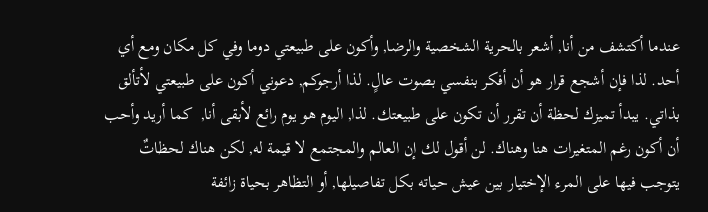عندما أكتشف من أنا, أشعر بالحرية الشخصية والرضا, وأكون على طبيعتي دوما وفي كل مكان ومع أي أحد. لذا فإن أشجع قرار هو أن أفكر بنفسي بصوت عالٍ. لذا أرجوكم, دعوني أكون على طبيعتي لأتألق بذاتي. يبدأ تميزك لحظة أن تقرر أن تكون على طبيعتك. لذا, اليوم هو يوم رائع لأبقى أنا,  كما أريد وأحب أن أكون رغم المتغيرات هنا وهناك. لن أقول لك إن العالم والمجتمع لا قيمة له, لكن هناك لحظاتٌ يتوجب فيها على المرء الإختيار بين عيش حياته بكل تفاصيلها, أو التظاهر بحياة زائفة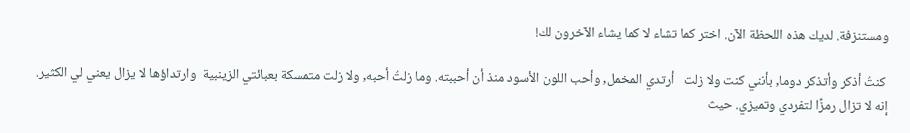ومستنزفة. لديك هذه اللحظة الآن. اختر كما تشاء لا كما يشاء الآخرون لك!

 كنتُ أذكر وأتذكر دوما, بأنني كنت ولا زلت   أرتدي المخمل, وأحب اللون الأسود منذ أن أحببته. وما زلتُ أحبه, ولا زلت متمسكة بعبائتي الزينبية  وارتداؤها لا يزال يعني لي الكثير. إنه لا تزال رمزًا لتفردي وتميزي. حيث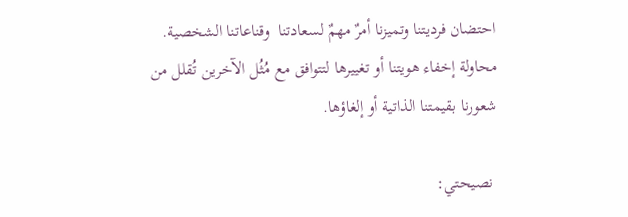احتضان فرديتنا وتميزنا أمرٌ مهمٌ لسعادتنا  وقناعاتنا الشخصية. محاولة إخفاء هويتنا أو تغييرها لتتوافق مع مُثُل الآخرين تُقلل من شعورنا بقيمتنا الذاتية أو إلغاؤها.

 نصيحتي: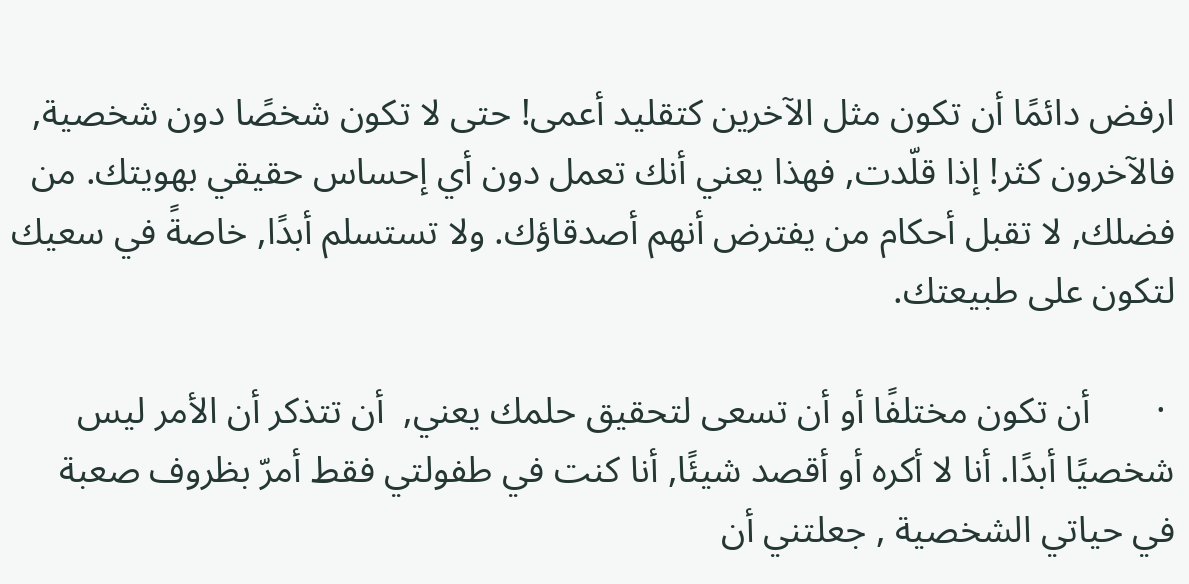ارفض دائمًا أن تكون مثل الآخرين كتقليد أعمى! حتى لا تكون شخصًا دون شخصية, فالآخرون كثر! إذا قلّدت, فهذا يعني أنك تعمل دون أي إحساس حقيقي بهويتك. من فضلك, لا تقبل أحكام من يفترض أنهم أصدقاؤك. ولا تستسلم أبدًا, خاصةً في سعيك لتكون على طبيعتك.

 ·       أن تكون مختلفًا أو أن تسعى لتحقيق حلمك يعني,  أن تتذكر أن الأمر ليس شخصيًا أبدًا. أنا لا أكره أو أقصد شيئًا, أنا كنت في طفولتي فقط أمرّ بظروف صعبة في حياتي الشخصية , جعلتني أن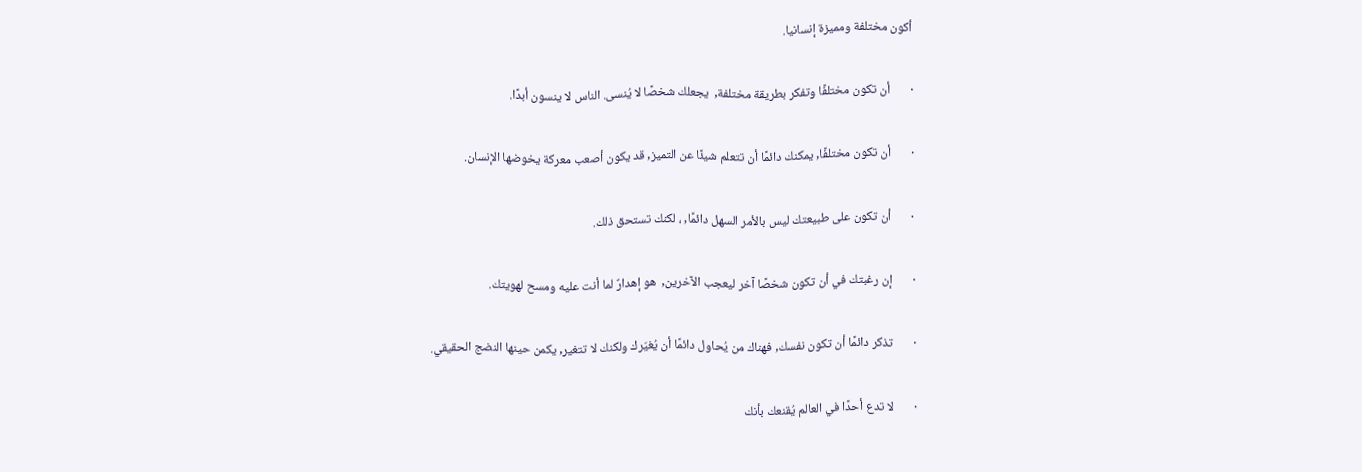أكون مختلفة ومميزة إنسانيا.

·       أن تكون مختلفًا وتفكر بطريقة مختلفة,  يجعلك شخصًا لا يُنسى. الناس لا ينسون أبدًا.

·       أن تكون مختلفًا, يمكنك دائمًا أن تتعلم شيئًا عن التميز, قد يكون أصعب معركة يخوضها الإنسان.

·       أن تكون على طبيعتك ليس بالأمر السهل دائمًا, ، لكنك تستحق ذلك.

·       إن رغبتك في أن تكون شخصًا آخر ليعجب الآخرين,  هو إهدارٌ لما أنت عليه ومسح لهويتك.

·       تذكر دائمًا أن تكون نفسك, فهناك من يُحاول دائمًا أن يُغيّرك ولكنك لا تتغير, يكمن حينها النضج الحقيقي.

·       لا تدع أحدًا في العالم يُقنعك بأنك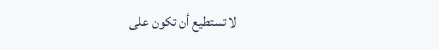لا تستطيع أن تكون على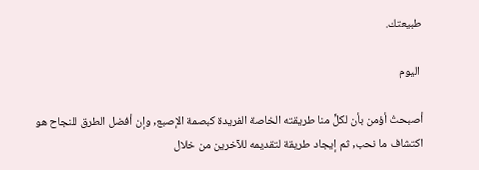طبيعتك.

 اليوم

أصبحتُ أؤمن بأن لكلٍّ منا طريقته الخاصة الفريدة كبصمة الإصبع, وإن أفضل الطرق للنجاح هو اكتشاف ما نحب, ثم إيجاد طريقة لتقديمه للآخرين من خلال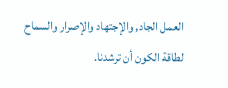العمل الجاد, والإجتهاد والإصرار والسماح لطاقة الكون أن ترشدنا.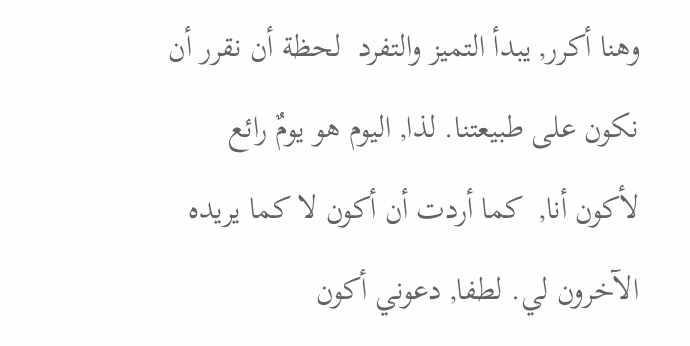وهنا أكرر, يبدأ التميز والتفرد  لحظة أن نقرر أن نكون على طبيعتنا. لذا, اليوم هو يومٌ رائع لأكون أنا,  كما أردت أن أكون لا كما يريده الآخرون لي. لطفا, دعوني أكون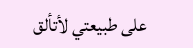على طبيعتي لأتألق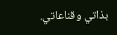بذاتي وقناعاتي.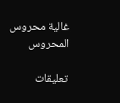غالية محروس المحروس

تعليقات